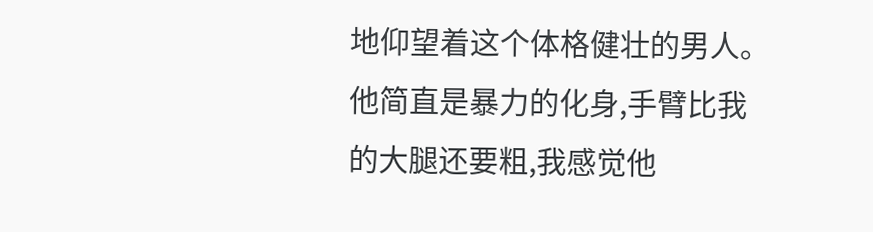地仰望着这个体格健壮的男人。
他简直是暴力的化身,手臂比我的大腿还要粗,我感觉他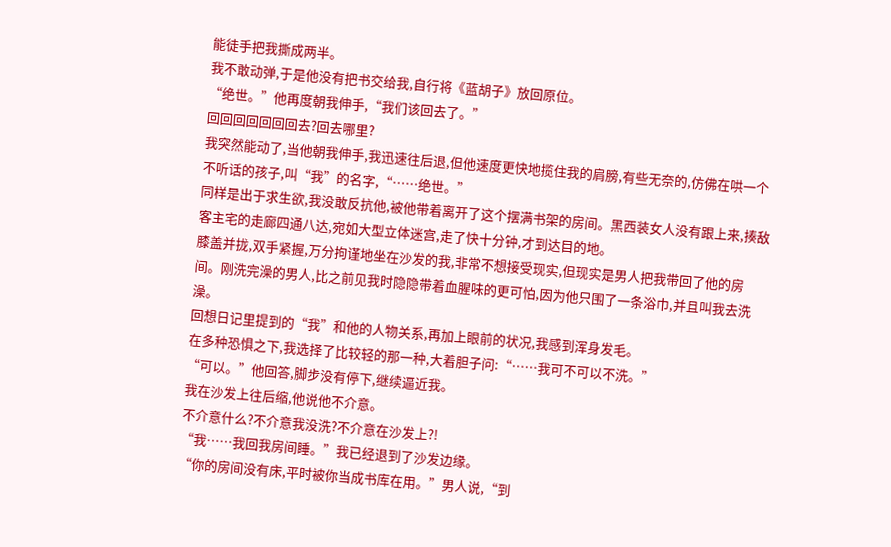能徒手把我撕成两半。
我不敢动弹,于是他没有把书交给我,自行将《蓝胡子》放回原位。
“绝世。”他再度朝我伸手,“我们该回去了。”
回回回回回回回去?回去哪里?
我突然能动了,当他朝我伸手,我迅速往后退,但他速度更快地揽住我的肩膀,有些无奈的,仿佛在哄一个不听话的孩子,叫“我”的名字,“……绝世。”
同样是出于求生欲,我没敢反抗他,被他带着离开了这个摆满书架的房间。黑西装女人没有跟上来,揍敌客主宅的走廊四通八达,宛如大型立体迷宫,走了快十分钟,才到达目的地。
膝盖并拢,双手紧握,万分拘谨地坐在沙发的我,非常不想接受现实,但现实是男人把我带回了他的房间。刚洗完澡的男人,比之前见我时隐隐带着血腥味的更可怕,因为他只围了一条浴巾,并且叫我去洗澡。
回想日记里提到的“我”和他的人物关系,再加上眼前的状况,我感到浑身发毛。
在多种恐惧之下,我选择了比较轻的那一种,大着胆子问:“……我可不可以不洗。”
“可以。”他回答,脚步没有停下,继续逼近我。
我在沙发上往后缩,他说他不介意。
不介意什么?不介意我没洗?不介意在沙发上?!
“我……我回我房间睡。”我已经退到了沙发边缘。
“你的房间没有床,平时被你当成书库在用。”男人说,“到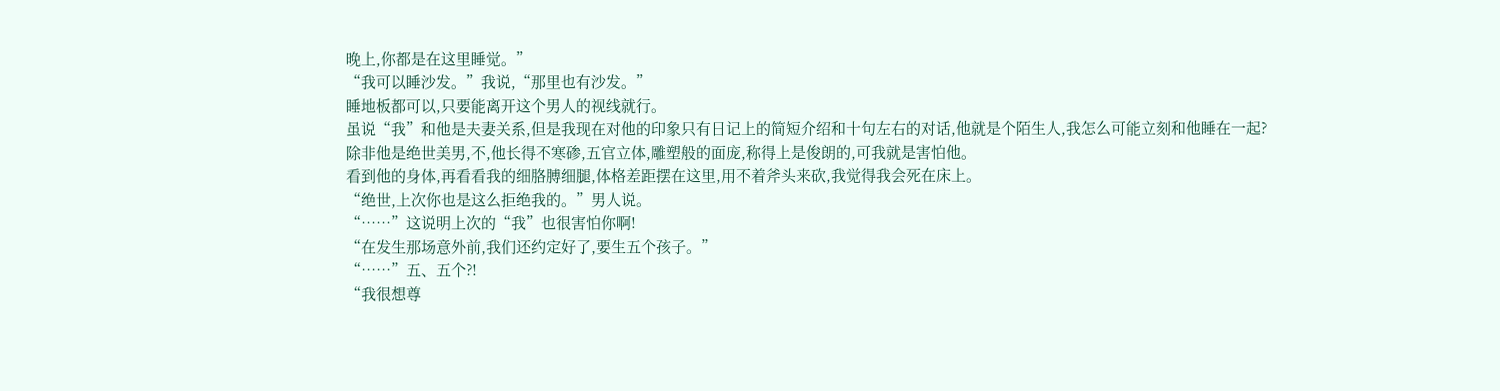晚上,你都是在这里睡觉。”
“我可以睡沙发。”我说,“那里也有沙发。”
睡地板都可以,只要能离开这个男人的视线就行。
虽说“我”和他是夫妻关系,但是我现在对他的印象只有日记上的简短介绍和十句左右的对话,他就是个陌生人,我怎么可能立刻和他睡在一起?
除非他是绝世美男,不,他长得不寒碜,五官立体,雕塑般的面庞,称得上是俊朗的,可我就是害怕他。
看到他的身体,再看看我的细胳膊细腿,体格差距摆在这里,用不着斧头来砍,我觉得我会死在床上。
“绝世,上次你也是这么拒绝我的。”男人说。
“……”这说明上次的“我”也很害怕你啊!
“在发生那场意外前,我们还约定好了,要生五个孩子。”
“……”五、五个?!
“我很想尊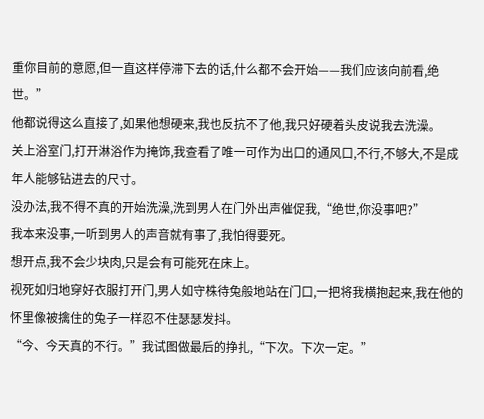重你目前的意愿,但一直这样停滞下去的话,什么都不会开始——我们应该向前看,绝世。”
他都说得这么直接了,如果他想硬来,我也反抗不了他,我只好硬着头皮说我去洗澡。
关上浴室门,打开淋浴作为掩饰,我查看了唯一可作为出口的通风口,不行,不够大,不是成年人能够钻进去的尺寸。
没办法,我不得不真的开始洗澡,洗到男人在门外出声催促我,“绝世,你没事吧?”
我本来没事,一听到男人的声音就有事了,我怕得要死。
想开点,我不会少块肉,只是会有可能死在床上。
视死如归地穿好衣服打开门,男人如守株待兔般地站在门口,一把将我横抱起来,我在他的怀里像被擒住的兔子一样忍不住瑟瑟发抖。
“今、今天真的不行。”我试图做最后的挣扎,“下次。下次一定。”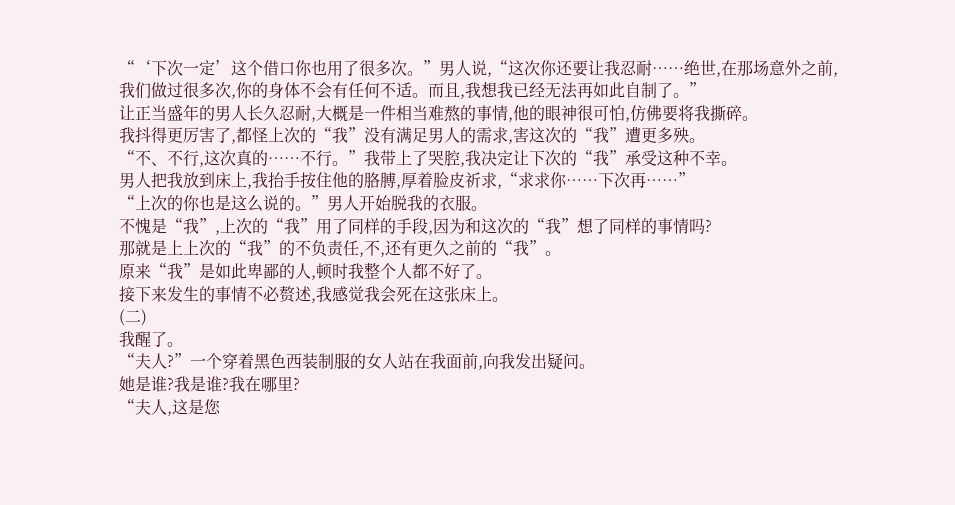“‘下次一定’这个借口你也用了很多次。”男人说,“这次你还要让我忍耐……绝世,在那场意外之前,我们做过很多次,你的身体不会有任何不适。而且,我想我已经无法再如此自制了。”
让正当盛年的男人长久忍耐,大概是一件相当难熬的事情,他的眼神很可怕,仿佛要将我撕碎。
我抖得更厉害了,都怪上次的“我”没有满足男人的需求,害这次的“我”遭更多殃。
“不、不行,这次真的……不行。”我带上了哭腔,我决定让下次的“我”承受这种不幸。
男人把我放到床上,我抬手按住他的胳膊,厚着脸皮祈求,“求求你……下次再……”
“上次的你也是这么说的。”男人开始脱我的衣服。
不愧是“我”,上次的“我”用了同样的手段,因为和这次的“我”想了同样的事情吗?
那就是上上次的“我”的不负责任,不,还有更久之前的“我”。
原来“我”是如此卑鄙的人,顿时我整个人都不好了。
接下来发生的事情不必赘述,我感觉我会死在这张床上。
(二)
我醒了。
“夫人?”一个穿着黑色西装制服的女人站在我面前,向我发出疑问。
她是谁?我是谁?我在哪里?
“夫人,这是您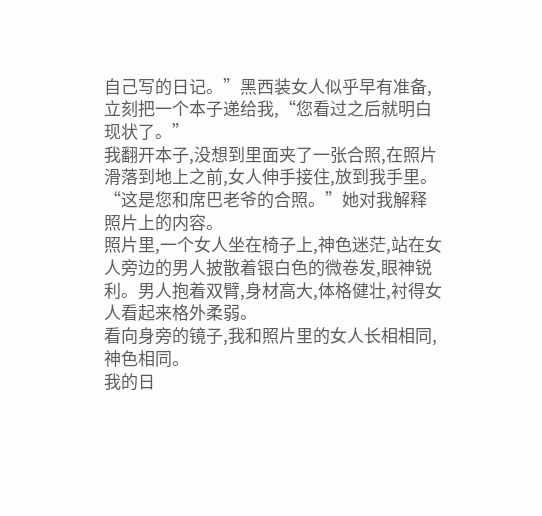自己写的日记。”黑西装女人似乎早有准备,立刻把一个本子递给我,“您看过之后就明白现状了。”
我翻开本子,没想到里面夹了一张合照,在照片滑落到地上之前,女人伸手接住,放到我手里。
“这是您和席巴老爷的合照。”她对我解释照片上的内容。
照片里,一个女人坐在椅子上,神色迷茫,站在女人旁边的男人披散着银白色的微卷发,眼神锐利。男人抱着双臂,身材高大,体格健壮,衬得女人看起来格外柔弱。
看向身旁的镜子,我和照片里的女人长相相同,神色相同。
我的日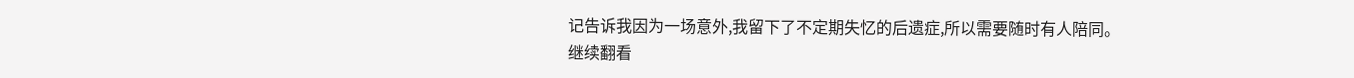记告诉我因为一场意外,我留下了不定期失忆的后遗症,所以需要随时有人陪同。
继续翻看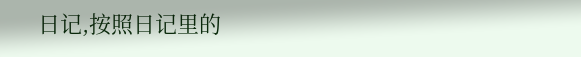日记,按照日记里的